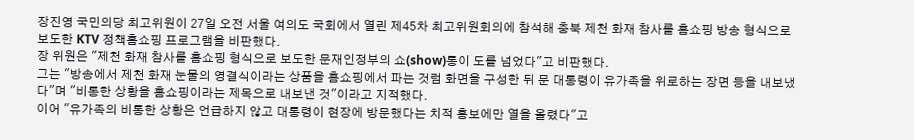장진영 국민의당 최고위원이 27일 오전 서울 여의도 국회에서 열린 제45차 최고위원회의에 참석해 충북 제천 화재 참사를 홈쇼핑 방송 형식으로 보도한 KTV 정책홈쇼핑 프로그램을 비판했다.
장 위원은 "제천 화재 참사를 홈쇼핑 형식으로 보도한 문재인정부의 쇼(show)통이 도를 넘었다"고 비판했다.
그는 "방송에서 제천 화재 눈물의 영결식이라는 상품을 홈쇼핑에서 파는 것럼 화면을 구성한 뒤 문 대통령이 유가족을 위로하는 장면 등을 내보냈다"며 "비통한 상황을 홈쇼핑이라는 제목으로 내보낸 것"이라고 지적했다.
이어 "유가족의 비통한 상황은 언급하지 않고 대통령이 현장에 방문했다는 치적 홍보에만 열을 올렸다"고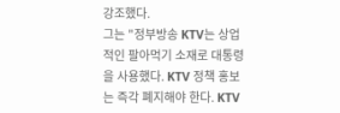강조했다.
그는 "정부방송 KTV는 상업적인 팔아먹기 소재로 대통령을 사용했다. KTV 정책 홍보는 즉각 폐지해야 한다. KTV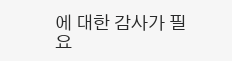에 대한 감사가 필요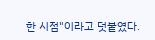한 시점"이라고 덧붙였다.